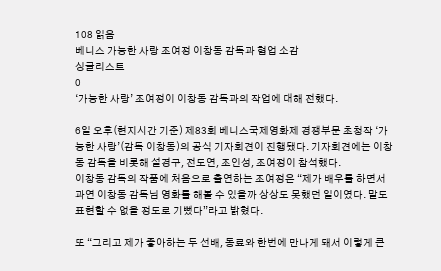108 읽음
베니스 가능한 사랑 조여정 이창동 감독과 협업 소감
싱글리스트
0
‘가능한 사랑’ 조여정이 이창동 감독과의 작업에 대해 전했다.

6일 오후(현지시간 기준) 제83회 베니스국제영화제 경쟁부문 초청작 ‘가능한 사랑’(감독 이창동)의 공식 기자회견이 진행됐다. 기자회견에는 이창동 감독을 비롯해 설경구, 전도연, 조인성, 조여정이 참석했다.
이창동 감독의 작품에 처음으로 출연하는 조여정은 “제가 배우를 하면서 과연 이창동 감독님 영화를 해볼 수 있을까 상상도 못했던 일이였다. 말도 표현할 수 없을 정도로 기뻤다”라고 밝혔다.

또 “그리고 제가 좋아하는 두 선배, 동료와 한번에 만나게 돼서 이렇게 큰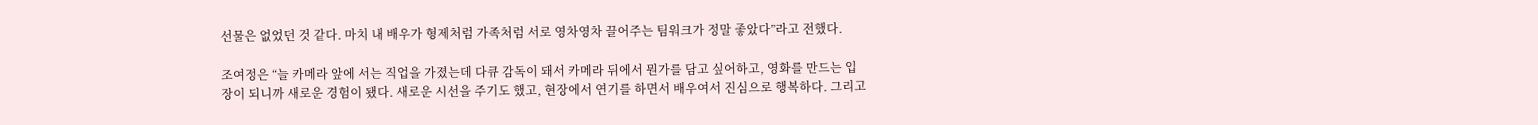선물은 없었던 것 같다. 마치 내 배우가 형제처럼 가족처럼 서로 영차영차 끌어주는 팀워크가 정말 좋았다”라고 전했다.

조여정은 “늘 카메라 앞에 서는 직업을 가졌는데 다큐 감독이 돼서 카메라 뒤에서 뭔가를 담고 싶어하고, 영화를 만드는 입장이 되니까 새로운 경험이 됐다. 새로운 시선을 주기도 했고, 현장에서 연기를 하면서 배우여서 진심으로 행복하다. 그리고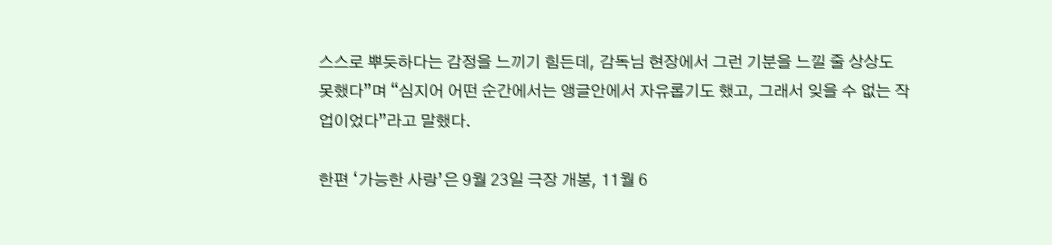스스로 뿌듯하다는 감정을 느끼기 힘든데, 감독님 현장에서 그런 기분을 느낄 줄 상상도 못했다”며 “심지어 어떤 순간에서는 앵글안에서 자유롭기도 했고, 그래서 잊을 수 없는 작업이었다”라고 말했다.

한편 ‘가능한 사랑’은 9월 23일 극장 개봉, 11월 6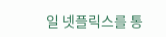일 넷플릭스를 통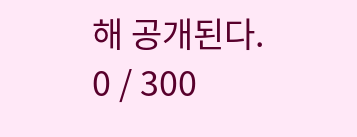해 공개된다.
0 / 300